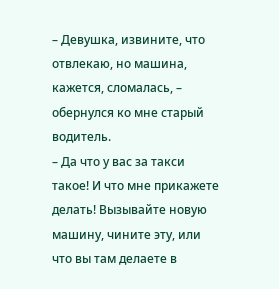– Девушка, извините, что отвлекаю, но машина, кажется, сломалась, – обернулся ко мне старый водитель.
– Да что у вас за такси такое! И что мне прикажете делать! Вызывайте новую машину, чините эту, или что вы там делаете в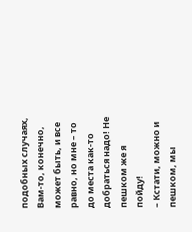подобных случаях, Вам-то, конечно, может быть, и все равно, но мне – то до места как-то добраться надо! Не пешком же я пойду!
– Кстати, можно и пешком, мы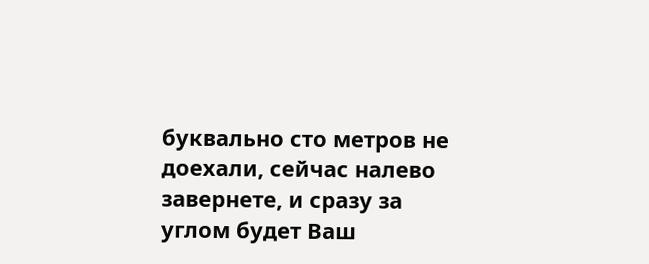буквально сто метров не доехали, сейчас налево завернете, и сразу за углом будет Ваш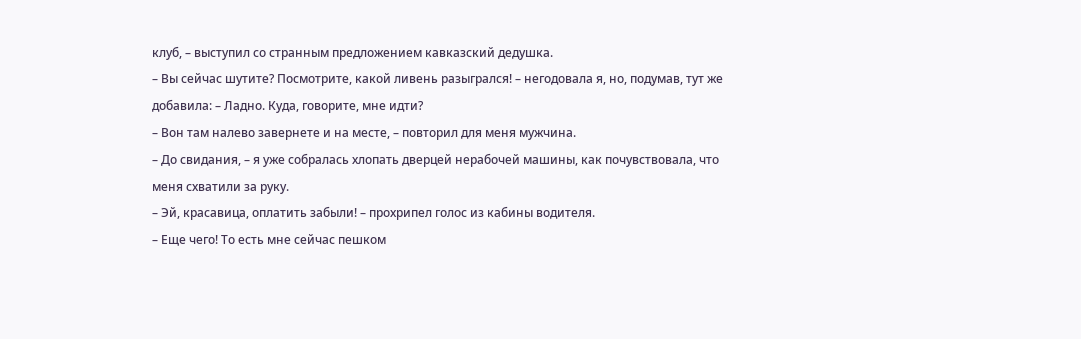клуб, – выступил со странным предложением кавказский дедушка.
– Вы сейчас шутите? Посмотрите, какой ливень разыгрался! – негодовала я, но, подумав, тут же добавила: – Ладно. Куда, говорите, мне идти?
– Вон там налево завернете и на месте, – повторил для меня мужчина.
– До свидания, – я уже собралась хлопать дверцей нерабочей машины, как почувствовала, что меня схватили за руку.
– Эй, красавица, оплатить забыли! – прохрипел голос из кабины водителя.
– Еще чего! То есть мне сейчас пешком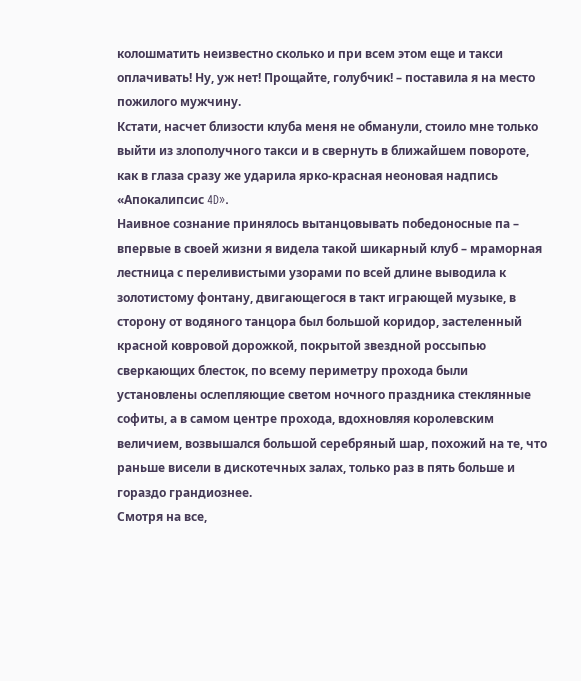колошматить неизвестно сколько и при всем этом еще и такси оплачивать! Ну, уж нет! Прощайте, голубчик! – поставила я на место пожилого мужчину.
Кстати, насчет близости клуба меня не обманули, стоило мне только выйти из злополучного такси и в свернуть в ближайшем повороте, как в глаза сразу же ударила ярко-красная неоновая надпись «Апокалипсис 4D».
Наивное сознание принялось вытанцовывать победоносные па – впервые в своей жизни я видела такой шикарный клуб – мраморная лестница с переливистыми узорами по всей длине выводила к золотистому фонтану, двигающегося в такт играющей музыке, в сторону от водяного танцора был большой коридор, застеленный красной ковровой дорожкой, покрытой звездной россыпью сверкающих блесток, по всему периметру прохода были установлены ослепляющие светом ночного праздника стеклянные софиты, а в самом центре прохода, вдохновляя королевским величием, возвышался большой серебряный шар, похожий на те, что раньше висели в дискотечных залах, только раз в пять больше и гораздо грандиознее.
Смотря на все,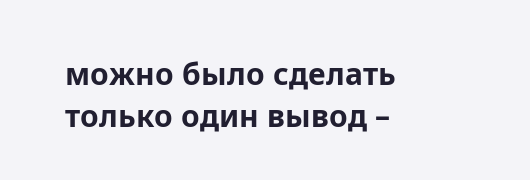можно было сделать только один вывод –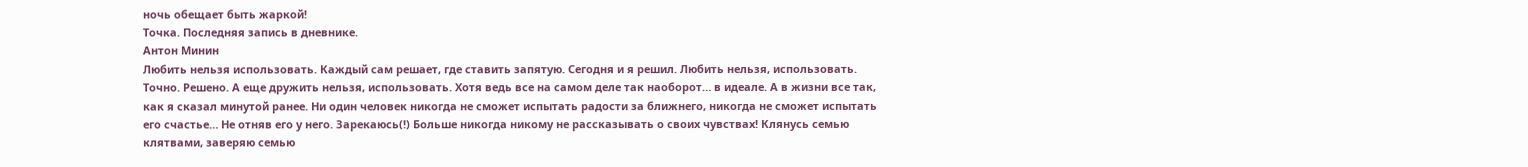ночь обещает быть жаркой!
Точка. Последняя запись в дневнике.
Антон Минин
Любить нельзя использовать. Каждый сам решает, где ставить запятую. Сегодня и я решил. Любить нельзя, использовать. Точно. Решено. А еще дружить нельзя, использовать. Хотя ведь все на самом деле так наоборот… в идеале. А в жизни все так, как я сказал минутой ранее. Ни один человек никогда не сможет испытать радости за ближнего, никогда не сможет испытать его счастье… Не отняв его у него. Зарекаюсь(!) Больше никогда никому не рассказывать о своих чувствах! Клянусь семью клятвами, заверяю семью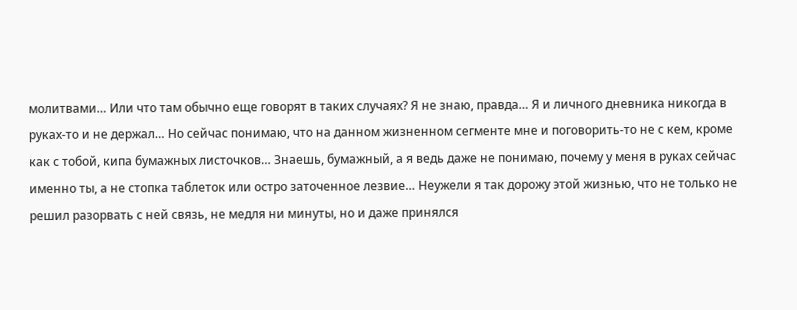молитвами… Или что там обычно еще говорят в таких случаях? Я не знаю, правда… Я и личного дневника никогда в руках-то и не держал… Но сейчас понимаю, что на данном жизненном сегменте мне и поговорить-то не с кем, кроме как с тобой, кипа бумажных листочков… Знаешь, бумажный, а я ведь даже не понимаю, почему у меня в руках сейчас именно ты, а не стопка таблеток или остро заточенное лезвие… Неужели я так дорожу этой жизнью, что не только не решил разорвать с ней связь, не медля ни минуты, но и даже принялся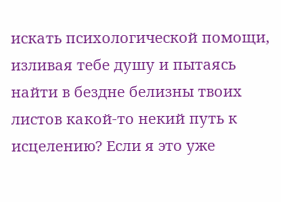искать психологической помощи, изливая тебе душу и пытаясь найти в бездне белизны твоих листов какой-то некий путь к исцелению? Если я это уже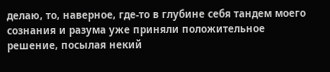делаю, то, наверное, где-то в глубине себя тандем моего сознания и разума уже приняли положительное решение, посылая некий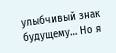улыбчивый знак будущему… Но я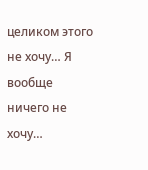целиком этого не хочу… Я вообще ничего не хочу…